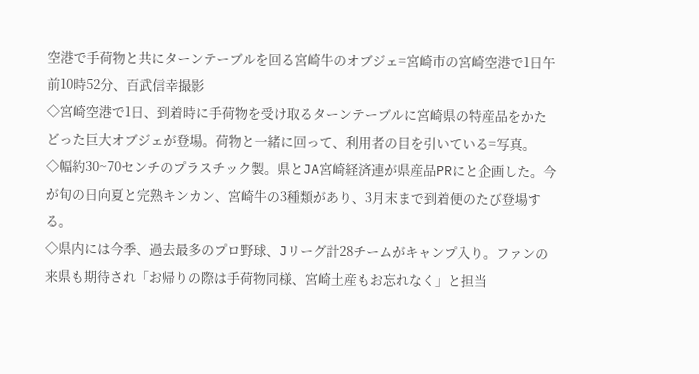空港で手荷物と共にターンテーブルを回る宮崎牛のオブジェ=宮崎市の宮崎空港で1日午前10時52分、百武信幸撮影
◇宮崎空港で1日、到着時に手荷物を受け取るターンテーブルに宮崎県の特産品をかたどった巨大オブジェが登場。荷物と一緒に回って、利用者の目を引いている=写真。
◇幅約30~70センチのプラスチック製。県とJA宮崎経済連が県産品PRにと企画した。今が旬の日向夏と完熟キンカン、宮崎牛の3種類があり、3月末まで到着便のたび登場する。
◇県内には今季、過去最多のプロ野球、Jリーグ計28チームがキャンプ入り。ファンの来県も期待され「お帰りの際は手荷物同様、宮崎土産もお忘れなく」と担当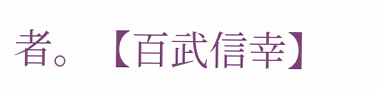者。【百武信幸】